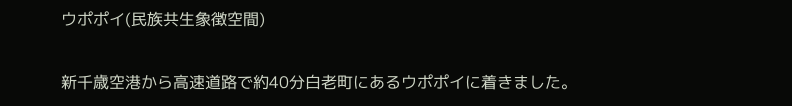ウポポイ(民族共生象徴空間)

新千歳空港から高速道路で約40分白老町にあるウポポイに着きました。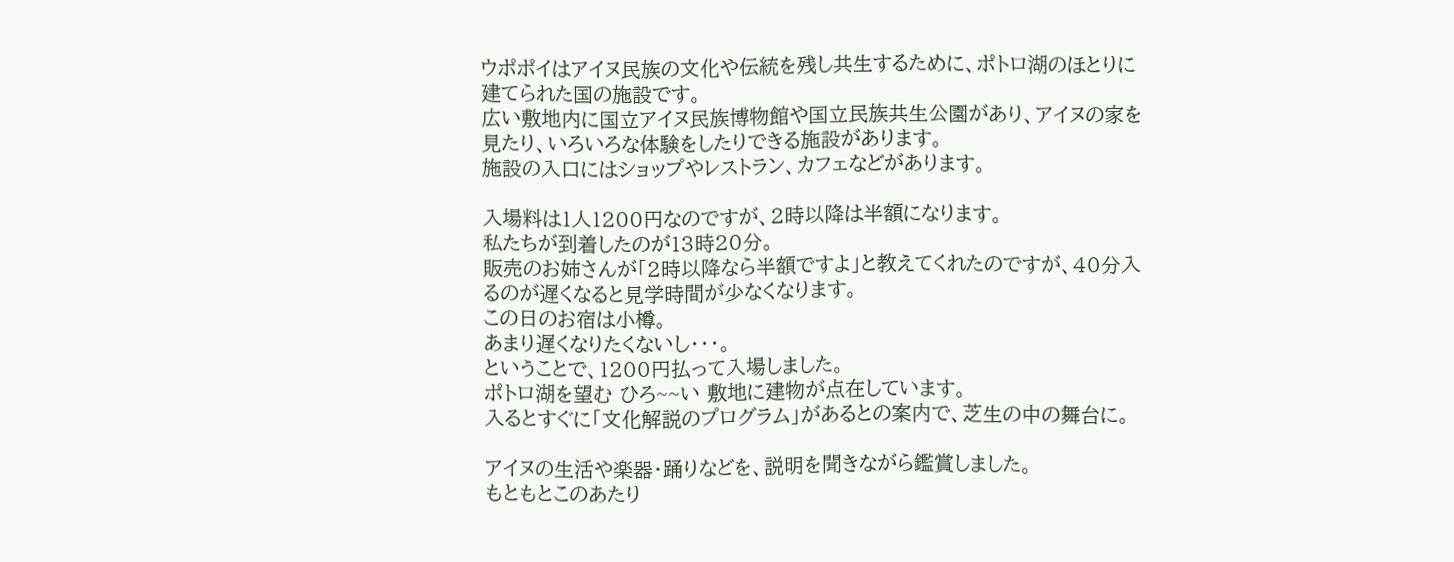ウポポイはアイヌ民族の文化や伝統を残し共生するために、ポトロ湖のほとりに建てられた国の施設です。
広い敷地内に国立アイヌ民族博物館や国立民族共生公園があり、アイヌの家を見たり、いろいろな体験をしたりできる施設があります。
施設の入口にはショップやレストラン、カフェなどがあります。

入場料は1人1200円なのですが、2時以降は半額になります。
私たちが到着したのが13時20分。
販売のお姉さんが「2時以降なら半額ですよ」と教えてくれたのですが、40分入るのが遅くなると見学時間が少なくなります。
この日のお宿は小樽。
あまり遅くなりたくないし・・・。
ということで、1200円払って入場しました。
ポトロ湖を望む ひろ~~い 敷地に建物が点在しています。
入るとすぐに「文化解説のプログラム」があるとの案内で、芝生の中の舞台に。

アイヌの生活や楽器・踊りなどを、説明を聞きながら鑑賞しました。
もともとこのあたり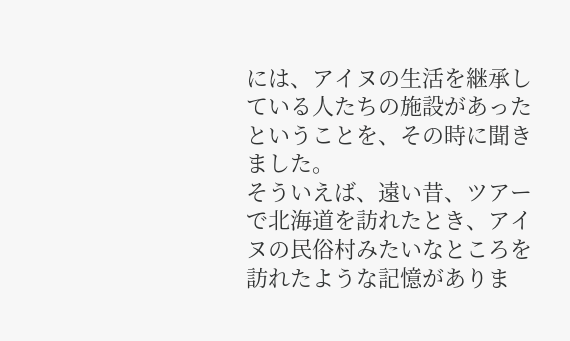には、アイヌの生活を継承している人たちの施設があったということを、その時に聞きました。
そういえば、遠い昔、ツアーで北海道を訪れたとき、アイヌの民俗村みたいなところを訪れたような記憶がありま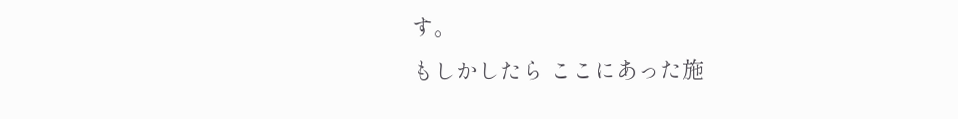す。
もしかしたら ここにあった施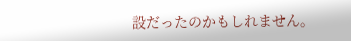設だったのかもしれません。